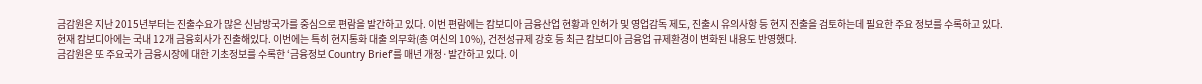금감원은 지난 2015년부터는 진출수요가 많은 신남방국가를 중심으로 편람을 발간하고 있다. 이번 편람에는 캄보디아 금융산업 현황과 인허가 및 영업감독 제도, 진출시 유의사항 등 현지 진출을 검토하는데 필요한 주요 정보를 수록하고 있다.
현재 캄보디아에는 국내 12개 금융회사가 진출해있다. 이번에는 특히 현지통화 대출 의무화(총 여신의 10%), 건전성규제 강호 등 최근 캄보디아 금융업 규제환경이 변화된 내용도 반영했다.
금감원은 또 주요국가 금융시장에 대한 기초정보를 수록한 ‘금융정보 Country Brief’를 매년 개정·발간하고 있다. 이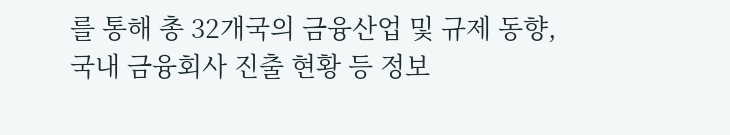를 통해 총 32개국의 금융산업 및 규제 동향, 국내 금융회사 진출 현황 등 정보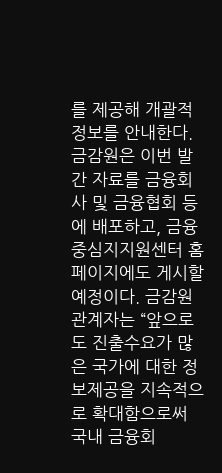를 제공해 개괄적 정보를 안내한다.
금감원은 이번 발간 자료를 금융회사 및 금융협회 등에 배포하고, 금융중심지지원센터 홈페이지에도 게시할 예정이다. 금감원 관계자는 “앞으로도 진출수요가 많은 국가에 대한 정보제공을 지속적으로 확대함으로써 국내 금융회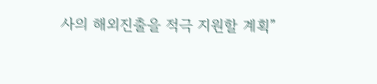사의 해외진출을 적극 지원할 계획”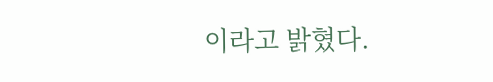이라고 밝혔다.